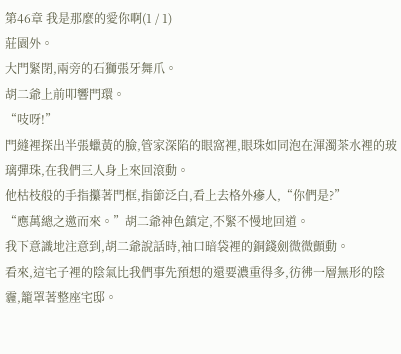第46章 我是那麼的愛你啊(1 / 1)
莊園外。
大門緊閉,兩旁的石獅張牙舞爪。
胡二爺上前叩響門環。
“吱呀!”
門縫裡探出半張蠟黃的臉,管家深陷的眼窩裡,眼珠如同泡在渾濁茶水裡的玻璃彈珠,在我們三人身上來回滾動。
他枯枝般的手指攥著門框,指節泛白,看上去格外瘮人,“你們是?”
“應萬總之邀而來。”胡二爺神色鎮定,不緊不慢地回道。
我下意識地注意到,胡二爺說話時,袖口暗袋裡的銅錢劍微微顫動。
看來,這宅子裡的陰氣比我們事先預想的還要濃重得多,彷彿一層無形的陰霾,籠罩著整座宅邸。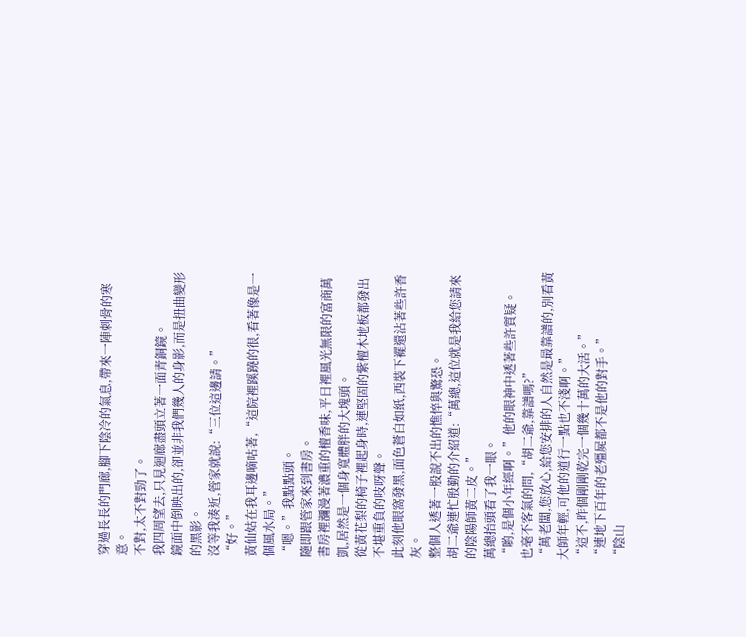穿過長長的門廊,腳下陰冷的氣息,帶來一陣刺骨的寒意。
不對,太不對勁了。
我四周望去,只見迴廊盡頭立著一面青銅鏡。
鏡面中倒映出的,卻並非我們幾人的身影,而是扭曲變形的黑影。
沒等我湊近,管家就說:“三位這邊請。”
“好。”
黃仙姑在我耳邊嘀咕著,“這院裡蹊蹺的很,看著像是一個風水局。”
“嗯。”我點點頭。
隨即跟管家來到書房。
書房裡瀰漫著濃重的檀香味,平日裡風光無限的富商萬凱,居然是一個身寬體胖的大塊頭。
從黃花梨的椅子裡起身時,連堅固的紫檀木地板都發出不堪重負的吱呀聲。
此刻他眼窩發黑,面色蒼白如紙,西裝下襬還沾著些許香灰。
整個人透著一股說不出的憔悴與驚恐。
胡二爺連忙殷勤的介紹道:“萬總,這位就是我給您請來的陰陽師黃二皮。”
萬總抬頭看了我一眼。
“喲,是個小年經啊。”他的眼神中透著些許質疑。
也毫不客氣的問,“胡二爺,靠譜嗎?”
“萬老闆,您放心,給您安排的人自然是最靠譜的,別看黃大師年輕,可他的道行一點也不淺啊。”
“這不,昨個剛剛乾完一個幾十萬的大活。”
“連地下百年的老殭屍都不是他的對手。”
“陰山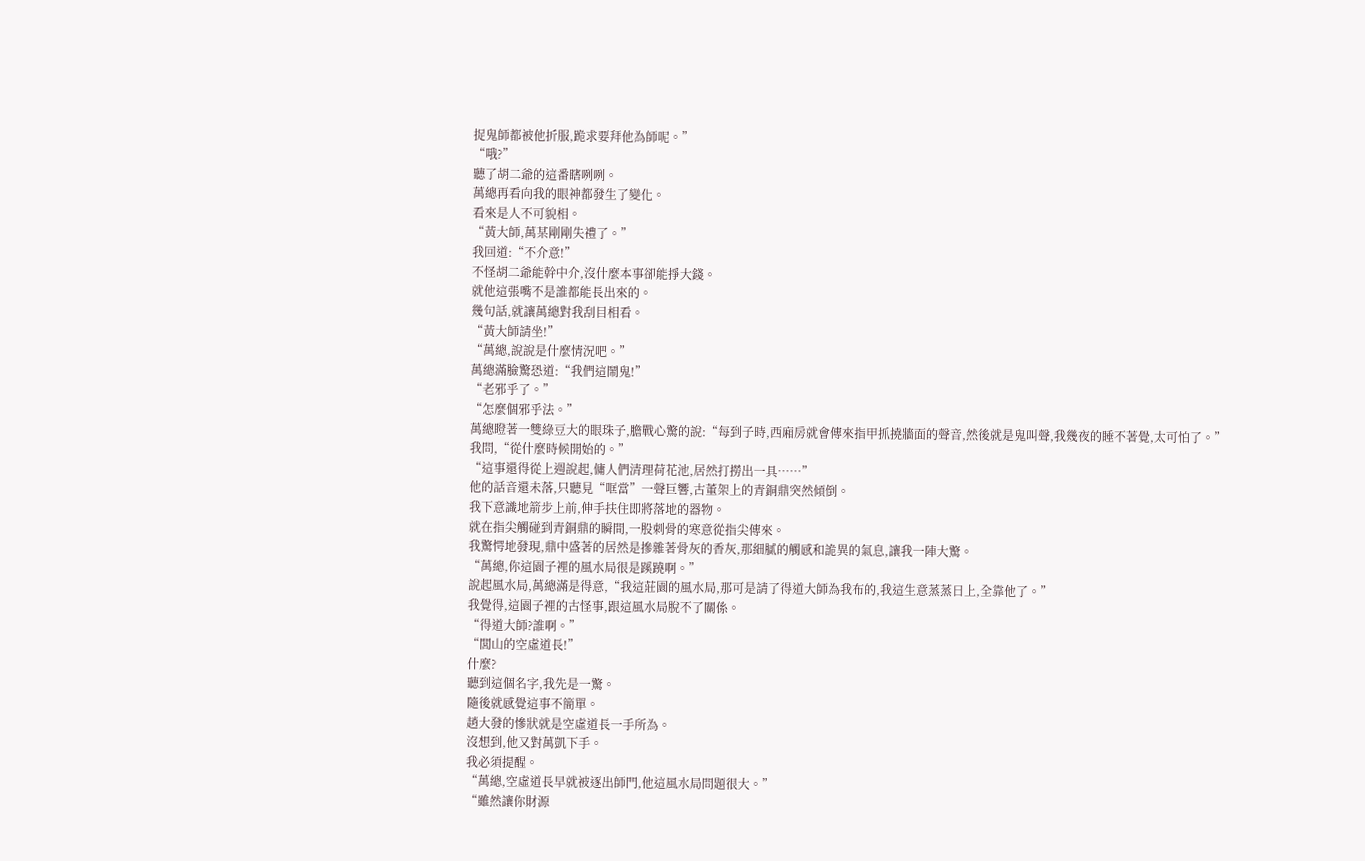捉鬼師都被他折服,跪求要拜他為師呢。”
“哦?”
聽了胡二爺的這番瞎咧咧。
萬總再看向我的眼神都發生了變化。
看來是人不可貌相。
“黃大師,萬某剛剛失禮了。”
我回道:“不介意!”
不怪胡二爺能幹中介,沒什麼本事卻能掙大錢。
就他這張嘴不是誰都能長出來的。
幾句話,就讓萬總對我刮目相看。
“黃大師請坐!”
“萬總,說說是什麼情況吧。”
萬總滿臉驚恐道:“我們這鬧鬼!”
“老邪乎了。”
“怎麼個邪乎法。”
萬總瞪著一雙綠豆大的眼珠子,膽戰心驚的說:“每到子時,西廂房就會傳來指甲抓撓牆面的聲音,然後就是鬼叫聲,我幾夜的睡不著覺,太可怕了。”
我問,“從什麼時候開始的。”
“這事還得從上週說起,傭人們清理荷花池,居然打撈出一具……”
他的話音還未落,只聽見“哐當”一聲巨響,古董架上的青銅鼎突然傾倒。
我下意識地箭步上前,伸手扶住即將落地的器物。
就在指尖觸碰到青銅鼎的瞬間,一股刺骨的寒意從指尖傳來。
我驚愕地發現,鼎中盛著的居然是摻雜著骨灰的香灰,那細膩的觸感和詭異的氣息,讓我一陣大驚。
“萬總,你這園子裡的風水局很是蹊蹺啊。”
說起風水局,萬總滿是得意,“我這莊園的風水局,那可是請了得道大師為我布的,我這生意蒸蒸日上,全靠他了。”
我覺得,這園子裡的古怪事,跟這風水局脫不了關係。
“得道大師?誰啊。”
“閭山的空虛道長!”
什麼?
聽到這個名字,我先是一驚。
隨後就感覺這事不簡單。
趙大發的慘狀就是空虛道長一手所為。
沒想到,他又對萬凱下手。
我必須提醒。
“萬總,空虛道長早就被逐出師門,他這風水局問題很大。”
“雖然讓你財源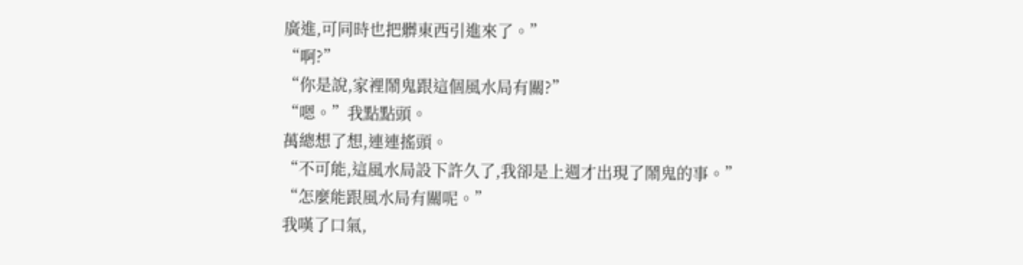廣進,可同時也把髒東西引進來了。”
“啊?”
“你是說,家裡鬧鬼跟這個風水局有關?”
“嗯。”我點點頭。
萬總想了想,連連搖頭。
“不可能,這風水局設下許久了,我卻是上週才出現了鬧鬼的事。”
“怎麼能跟風水局有關呢。”
我嘆了口氣,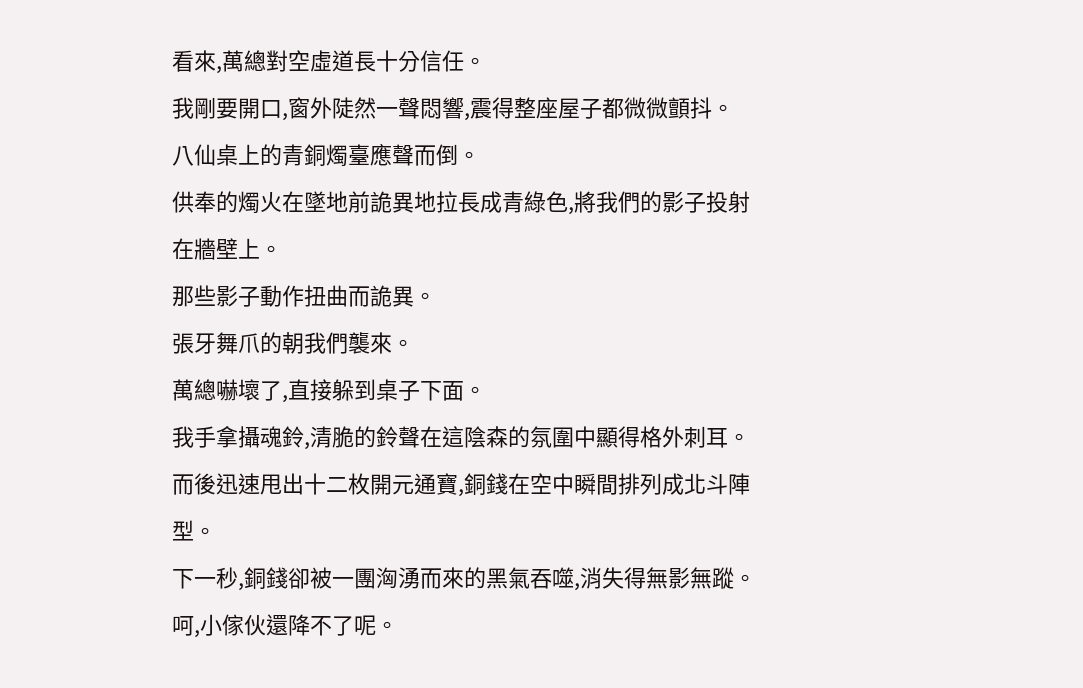看來,萬總對空虛道長十分信任。
我剛要開口,窗外陡然一聲悶響,震得整座屋子都微微顫抖。
八仙桌上的青銅燭臺應聲而倒。
供奉的燭火在墜地前詭異地拉長成青綠色,將我們的影子投射在牆壁上。
那些影子動作扭曲而詭異。
張牙舞爪的朝我們襲來。
萬總嚇壞了,直接躲到桌子下面。
我手拿攝魂鈴,清脆的鈴聲在這陰森的氛圍中顯得格外刺耳。
而後迅速甩出十二枚開元通寶,銅錢在空中瞬間排列成北斗陣型。
下一秒,銅錢卻被一團洶湧而來的黑氣吞噬,消失得無影無蹤。
呵,小傢伙還降不了呢。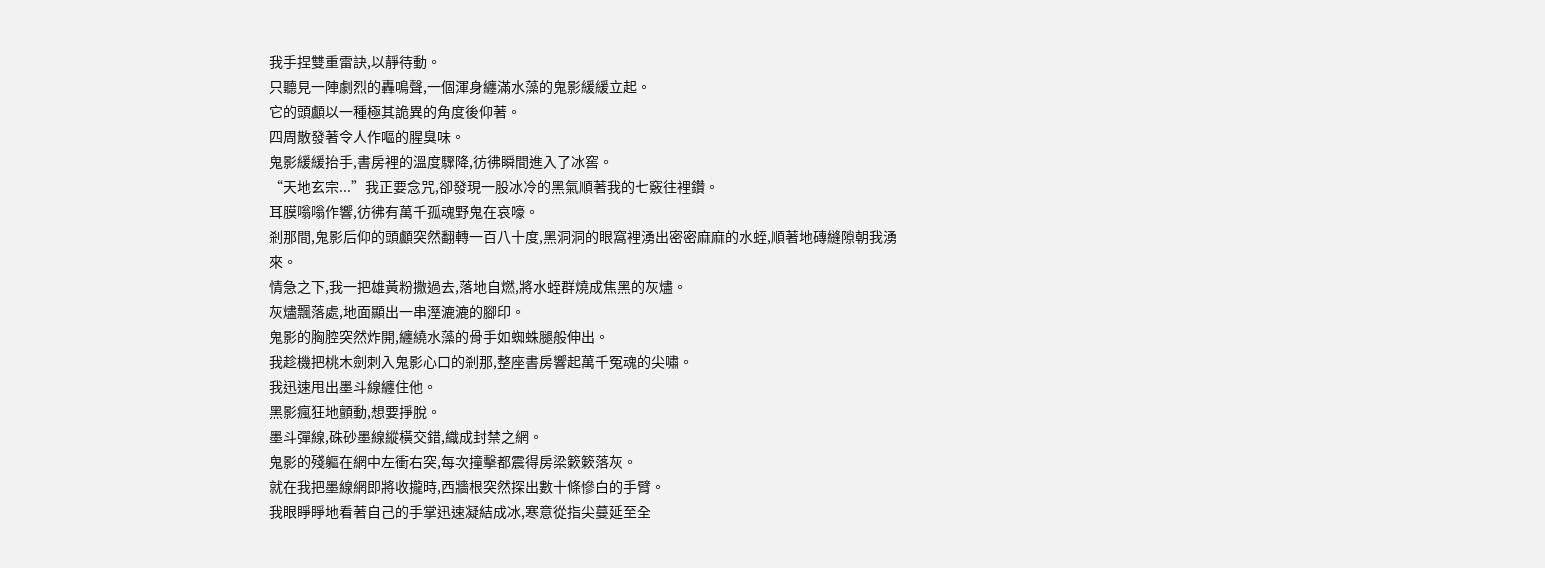我手捏雙重雷訣,以靜待動。
只聽見一陣劇烈的轟鳴聲,一個渾身纏滿水藻的鬼影緩緩立起。
它的頭顱以一種極其詭異的角度後仰著。
四周散發著令人作嘔的腥臭味。
鬼影緩緩抬手,書房裡的溫度驟降,彷彿瞬間進入了冰窖。
“天地玄宗...”我正要念咒,卻發現一股冰冷的黑氣順著我的七竅往裡鑽。
耳膜嗡嗡作響,彷彿有萬千孤魂野鬼在哀嚎。
剎那間,鬼影后仰的頭顱突然翻轉一百八十度,黑洞洞的眼窩裡湧出密密麻麻的水蛭,順著地磚縫隙朝我湧來。
情急之下,我一把雄黃粉撒過去,落地自燃,將水蛭群燒成焦黑的灰燼。
灰燼飄落處,地面顯出一串溼漉漉的腳印。
鬼影的胸腔突然炸開,纏繞水藻的骨手如蜘蛛腿般伸出。
我趁機把桃木劍刺入鬼影心口的剎那,整座書房響起萬千冤魂的尖嘯。
我迅速甩出墨斗線纏住他。
黑影瘋狂地顫動,想要掙脫。
墨斗彈線,硃砂墨線縱橫交錯,織成封禁之網。
鬼影的殘軀在網中左衝右突,每次撞擊都震得房梁簌簌落灰。
就在我把墨線網即將收攏時,西牆根突然探出數十條慘白的手臂。
我眼睜睜地看著自己的手掌迅速凝結成冰,寒意從指尖蔓延至全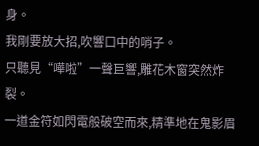身。
我剛要放大招,吹響口中的哨子。
只聽見“嘩啦”一聲巨響,雕花木窗突然炸裂。
一道金符如閃電般破空而來,精準地在鬼影眉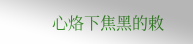心烙下焦黑的敕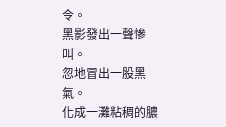令。
黑影發出一聲慘叫。
忽地冒出一股黑氣。
化成一灘粘稠的膿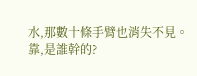水,那數十條手臂也消失不見。
靠,是誰幹的?